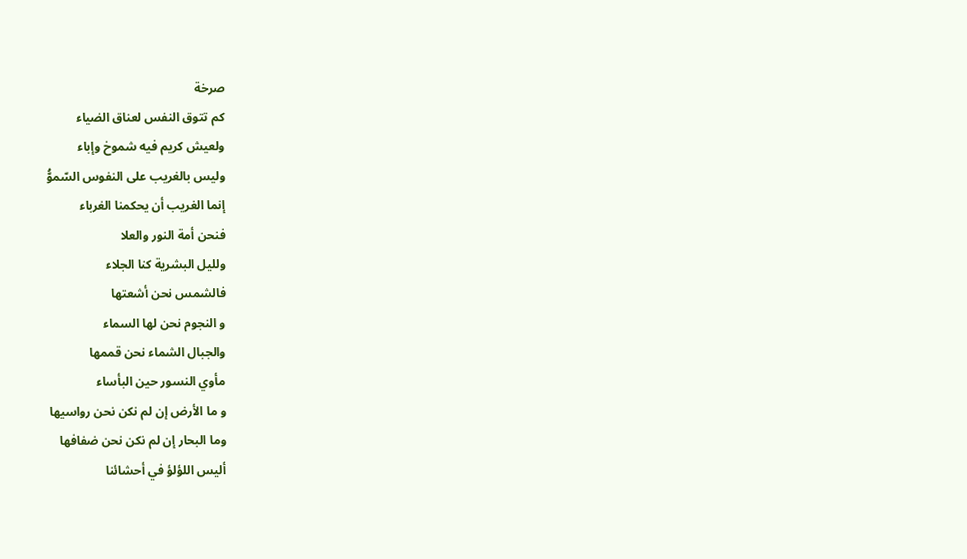صرخة
كم تتوق النفس لعناق الضياء
ولعيش كريم فيه شموخ وإباء
وليس بالغريب على النفوس السّموُّ
إنما الغريب أن يحكمنا الغرباء
فنحن أمة النور والعلا
ولليل البشرية كنا الجلاء
فالشمس نحن أشعتها
و النجوم نحن لها السماء
والجبال الشماء نحن قممها
مأوي النسور حين البأساء
و ما الأرض إن لم نكن نحن رواسيها
وما البحار إن لم نكن نحن ضفافها
أليس اللؤلؤ في أحشائنا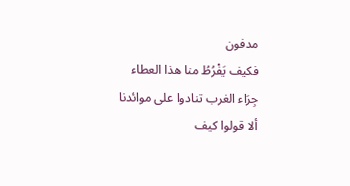مدفون
فكيف يَفْرُطُ منا هذا العطاء
جِرَاء الغرب تنادوا على موائدنا
ألا قولوا كيف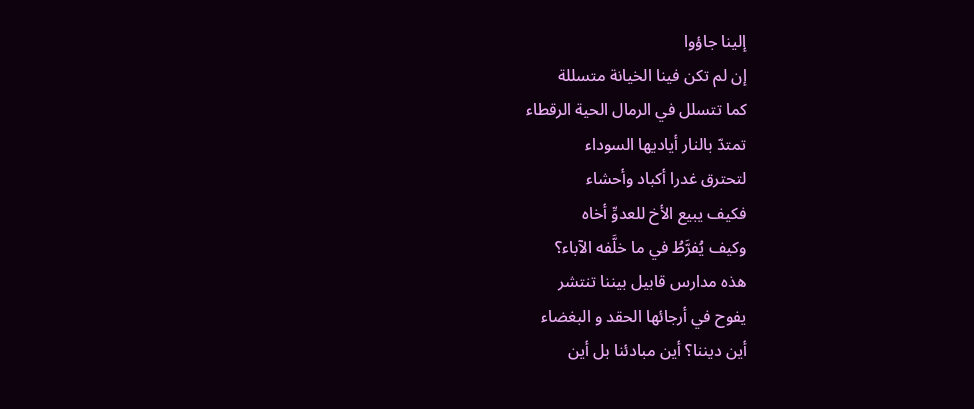إلينا جاؤوا
إن لم تكن فينا الخيانة متسللة
كما تتسلل في الرمال الحية الرقطاء
تمتدّ بالنار أياديها السوداء
لتحترق غدرا أكباد وأحشاء
فكيف يبيع الأخ للعدوِّ أخاه
وكيف يُفرَّطُ في ما خلَّفه الآباء؟
هذه مدارس قابيل بيننا تنتشر
يفوح في أرجائها الحقد و البغضاء
أين ديننا؟ أين مبادئنا بل أين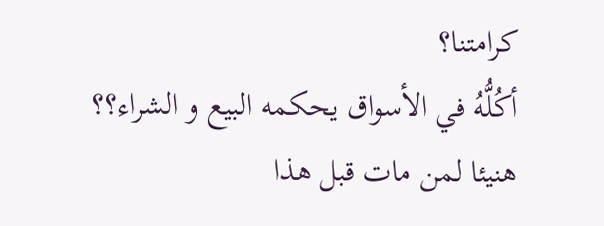كرامتنا؟
أكُلُّهُ في الأسواق يحكمه البيع و الشراء؟؟
هنيئا لمن مات قبل هذا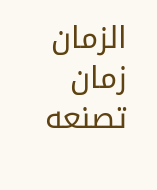الزمان
زمان تصنعه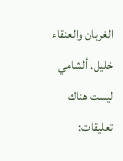الغربان والعنقاء
خليل. ألشامي
ليست هناك تعليقات: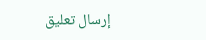إرسال تعليق